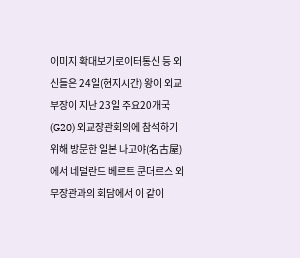이미지 확대보기로이터통신 등 외신들은 24일(현지시간) 왕이 외교부장이 지난 23일 주요20개국(G20) 외교장관회의에 참석하기 위해 방문한 일본 나고야(名古屋)에서 네덜란드 베르트 쿤더르스 외무장관과의 회담에서 이 같이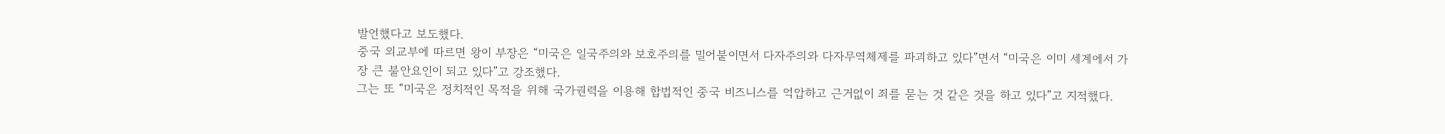발언했다고 보도했다.
중국 외교부에 따르면 왕이 부장은 “미국은 일국주의와 보호주의를 밀어붙이면서 다자주의와 다자무역체제를 파괴하고 있다”면서 “미국은 이미 세계에서 가장 큰 불안요인이 되고 있다”고 강조했다.
그는 또 “미국은 정치적인 목적을 위해 국가권력을 이용해 합법적인 중국 비즈니스를 억압하고 근거없이 죄를 묻는 것 같은 것을 하고 있다”고 지적했다.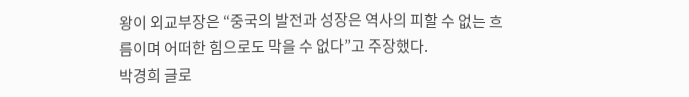왕이 외교부장은 “중국의 발전과 성장은 역사의 피할 수 없는 흐름이며 어떠한 힘으로도 막을 수 없다”고 주장했다.
박경희 글로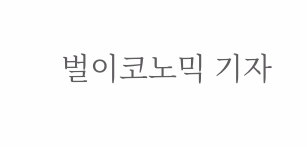벌이코노믹 기자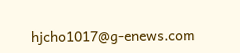hjcho1017@g-enews.com